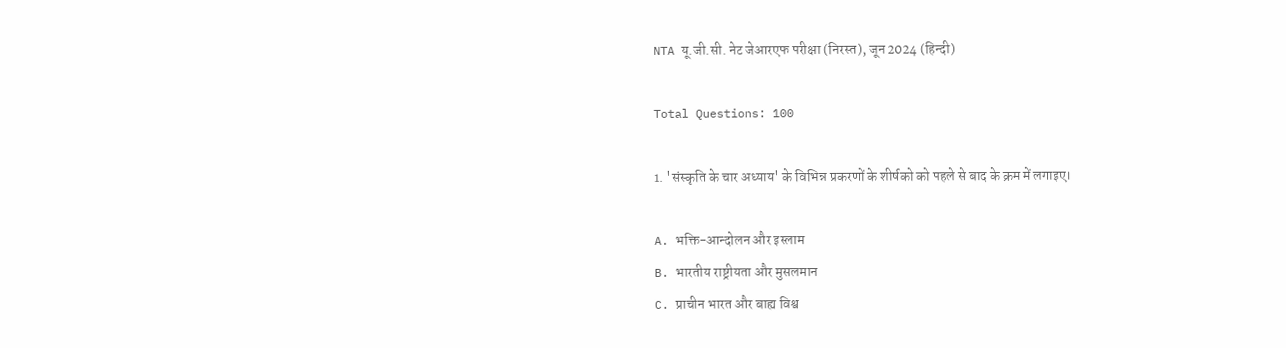NTA यू.जी.सी. नेट जेआरएफ परीक्षा (निरस्त), जून 2024 (हिन्दी)

Total Questions: 100

1. 'संस्कृति के चार अध्याय' के विभिन्न प्रकरणों के शीर्षको को पहले से बाद के क्रम में लगाइए।

A. भक्ति-आन्दोलन और इस्लाम
B. भारतीय राष्ट्रीयता और मुसलमान
C. प्राचीन भारत और बाह्य विश्व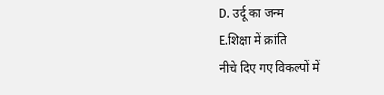D. उर्दू का जन्म
E.शिक्षा में क्रांति
नीचे दिए गए विकल्पों में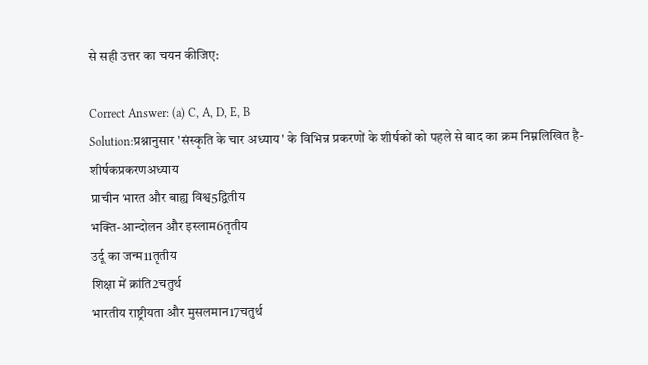से सही उत्तर का चयन कीजिए:

Correct Answer: (a) C, A, D, E, B
Solution:प्रश्नानुसार 'संस्कृति के चार अध्याय' के विभिन्न प्रकरणों के शीर्षकों को पहले से बाद का क्रम निम्नलिखित है-
शीर्षकप्रकरणअध्याय
प्राचीन भारत और बाह्य विश्व5द्वितीय
भक्ति-आन्दोलन और इस्लाम6तृतीय
उर्दू का जन्म11तृतीय
शिक्षा में क्रांति2चतुर्थ
भारतीय राष्ट्रीयता और मुसलमान17चतुर्थ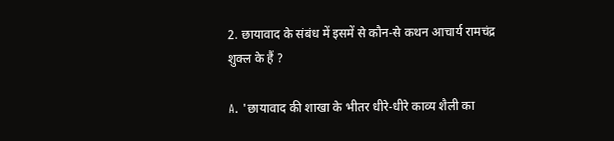2. छायावाद के संबंध में इसमें से कौन-से कथन आचार्य रामचंद्र शुक्ल के हैं ?

A. 'छायावाद की शाखा के भीतर धीरे-धीरे काव्य शैली का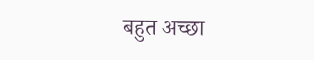बहुत अच्छा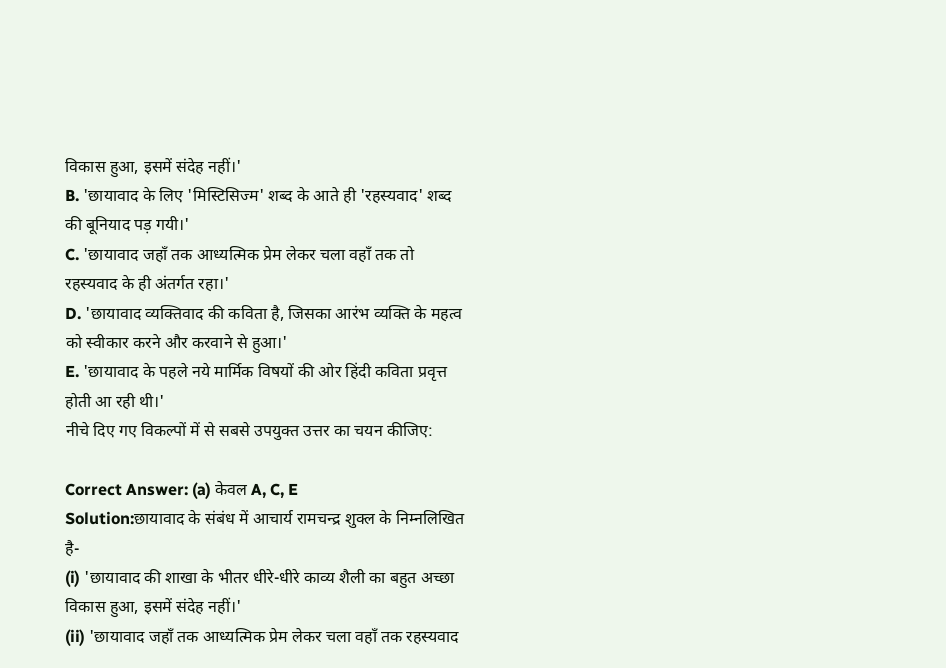विकास हुआ, इसमें संदेह नहीं।'
B. 'छायावाद के लिए 'मिस्टिसिज्म' शब्द के आते ही 'रहस्यवाद' शब्द की बूनियाद पड़ गयी।'
C. 'छायावाद जहाँ तक आध्यत्मिक प्रेम लेकर चला वहाँ तक तो रहस्यवाद के ही अंतर्गत रहा।'
D. 'छायावाद व्यक्तिवाद की कविता है, जिसका आरंभ व्यक्ति के महत्व को स्वीकार करने और करवाने से हुआ।'
E. 'छायावाद के पहले नये मार्मिक विषयों की ओर हिंदी कविता प्रवृत्त होती आ रही थी।'
नीचे दिए गए विकल्पों में से सबसे उपयुक्त उत्तर का चयन कीजिए:

Correct Answer: (a) केवल A, C, E
Solution:छायावाद के संबंध में आचार्य रामचन्द्र शुक्ल के निम्नलिखित है-
(i) 'छायावाद की शाखा के भीतर धीरे-धीरे काव्य शैली का बहुत अच्छा विकास हुआ, इसमें संदेह नहीं।'
(ii) 'छायावाद जहाँ तक आध्यत्मिक प्रेम लेकर चला वहाँ तक रहस्यवाद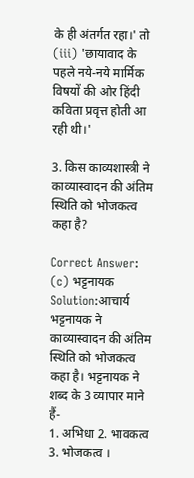के ही अंतर्गत रहा।' तो (iii) 'छायावाद के पहले नये-नये मार्मिक विषयों की ओर हिंदी कविता प्रवृत्त होती आ रही थी।'

3. किस काव्यशास्त्री ने काव्यास्वादन की अंतिम स्थिति को भोजकत्व कहा है?

Correct Answer: (c) भट्टनायक
Solution:आचार्य भट्टनायक ने काव्यास्वादन की अंतिम स्थिति को भोजकत्व कहा है। भट्टनायक ने शब्द के 3 व्यापार माने हैं-
1. अभिधा 2. भावकत्व 3. भोजकत्व ।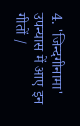4. 'जिन्दगीनामा' उपन्यास में आए इन गीतों /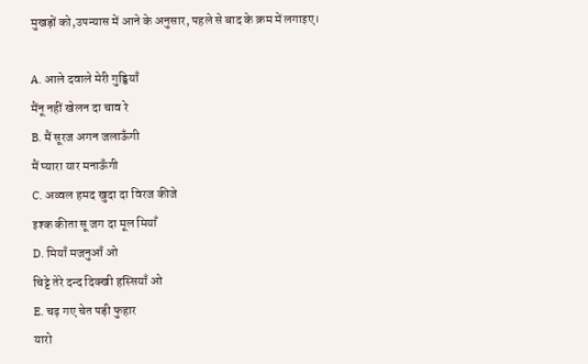मुखड़ों को,उपन्यास में आने के अनुसार, पहले से बाद के क्रम में लगाइए।

A. आले दवाले मेरी गुड्डियाँ
मैंनू नहीं खेलन दा चाव रे
B. मैं सूरज अगन जलाऊँगी
मैं प्यारा यार मनाऊँगी
C. अव्वल हमद खुदा दा विरज कीजे
इश्क कीता सू जग दा मूल मियाँ
D. मियाँ मजनुआँ ओ
चिट्टे तेरे दन्द दिक्खी हस्सियाँ ओ
E. चढ़ गए चेत पड़ी फुहार
यारो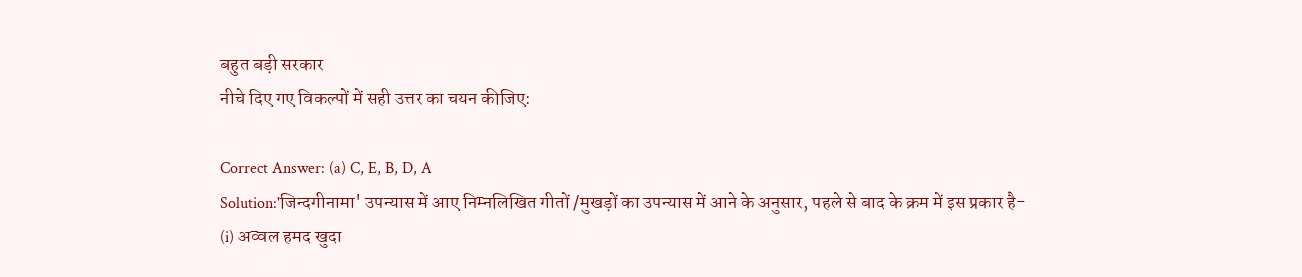बहुत बड़ी सरकार
नीचे दिए गए विकल्पों में सही उत्तर का चयन कीजिए:

Correct Answer: (a) C, E, B, D, A
Solution:'जिन्दगीनामा' उपन्यास में आए निम्नलिखित गीतों /मुखड़ों का उपन्यास में आने के अनुसार, पहले से बाद के क्रम में इस प्रकार है-
(i) अव्वल हमद खुदा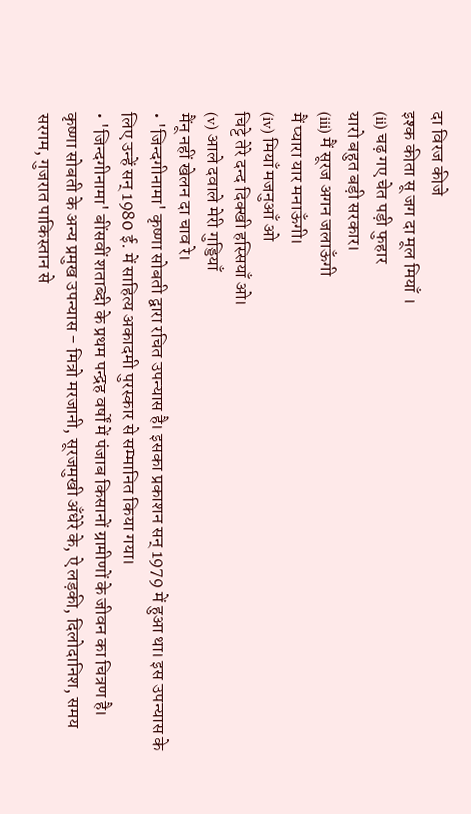दा विरज कीजे
इश्क कीता सू जग दा मूल मियाँ ।
(ii) चढ़ गए चेत पड़ी फुहार
यारो बहुत बड़ी सरकार।
(iii) मैं सूरज अगन जलाऊँगी
मैं प्यारा यार मनाऊँगी।
(iv) मियाँ मजनुआँ ओ
चिट्टे तेरे दन्द दिक्खी हस्सियाँ ओ।
(v) आले दवाले मेरी गुड्डियाँ
मैंनू नहीं खेलन दा चाव रे।
• 'जिन्दगीनामा' कृष्णा सोबती द्वारा रचित उपन्यास है। इसका प्रकाशन सन् 1979 में हुआ था। इस उपन्यास के लिए उन्हें सन् 1980 ई. में साहित्य अकादमी पुरस्कार से सम्मानित किया गया।
• 'जिन्दगीनामा' बींसवीं शताब्दी के प्रथम पन्द्रह वर्षों में पंजाब किसानों ग्रामीणों के जीवन का चित्रण है।
कृष्णा सोबती के अन्य प्रमुख उपन्यास - मित्रो मरजानी, सूरजमुखी अँधेरे के, ऐ लड़की, दिलोदानिश, समय सरगम, गुजरात पाकिस्तान से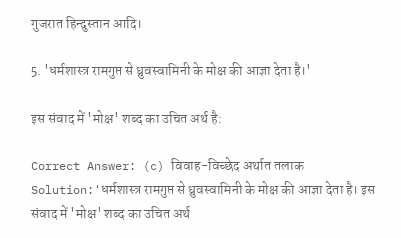गुजरात हिन्दुस्तान आदि।

5. 'धर्मशास्त्र रामगुप्त से ध्रुवस्वामिनी के मोक्ष की आज्ञा देता है।'

इस संवाद में 'मोक्ष' शब्द का उचित अर्थ है:

Correct Answer: (c) विवाह-विच्छेद अर्थात तलाक
Solution:'धर्मशास्त्र रामगुप्त से ध्रुवस्वामिनी के मोक्ष की आज्ञा देता है। इस संवाद में 'मोक्ष' शब्द का उचित अर्थ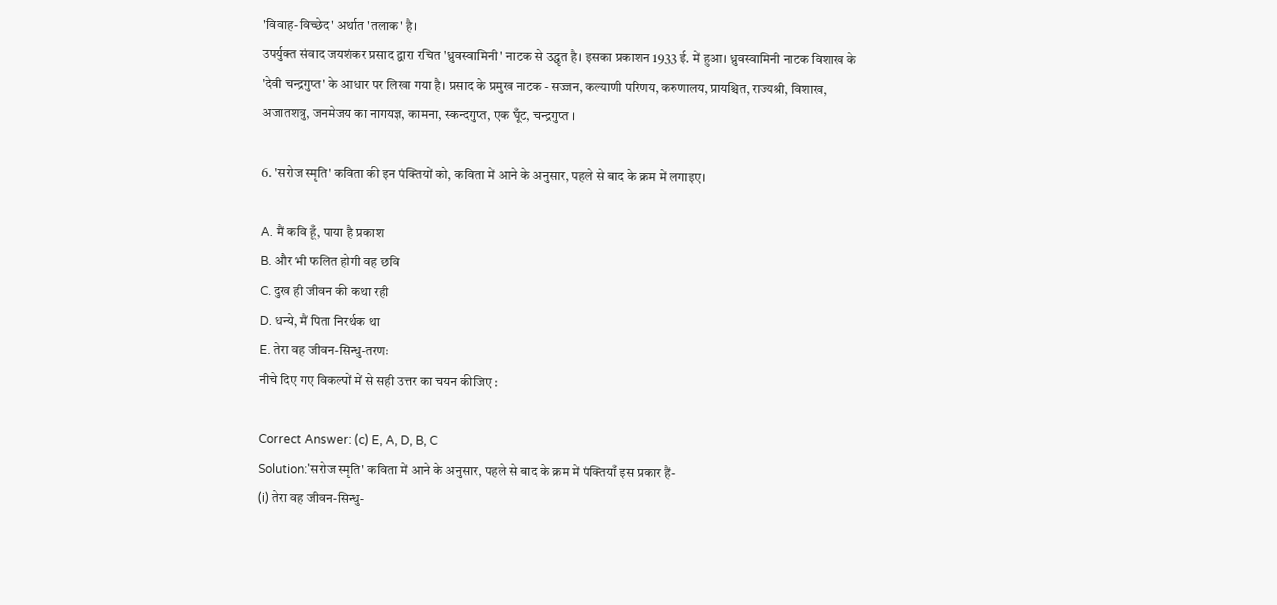'विवाह-विच्छेद' अर्थात 'तलाक' है।
उपर्युक्त संवाद जयशंकर प्रसाद द्वारा रचित 'ध्रुवस्वामिनी' नाटक से उद्धृत है। इसका प्रकाशन 1933 ई. में हुआ। ध्रुवस्वामिनी नाटक विशाख के 'देवी चन्द्रगुप्त' के आधार पर लिखा गया है। प्रसाद के प्रमुख नाटक - सज्जन, कल्याणी परिणय, करुणालय, प्रायश्चित, राज्यश्री, विशाख, अजातशत्रु, जनमेजय का नागयज्ञ, कामना, स्कन्दगुप्त, एक घूँट, चन्द्रगुप्त ।

6. 'सरोज स्मृति' कविता की इन पंक्तियों को, कविता में आने के अनुसार, पहले से बाद के क्रम में लगाइए।

A. मैं कवि हूँ, पाया है प्रकाश
B. और भी फलित होगी वह छवि
C. दुख ही जीवन की कथा रही
D. धन्ये, मैं पिता निरर्थक था
E. तेरा वह जीवन-सिन्धु-तरणः
नीचे दिए गए विकल्पों में से सही उत्तर का चयन कीजिए :

Correct Answer: (c) E, A, D, B, C
Solution:'सरोज स्मृति' कविता में आने के अनुसार, पहले से बाद के क्रम में पंक्तियाँ इस प्रकार हैं-
(i) तेरा वह जीवन-सिन्धु-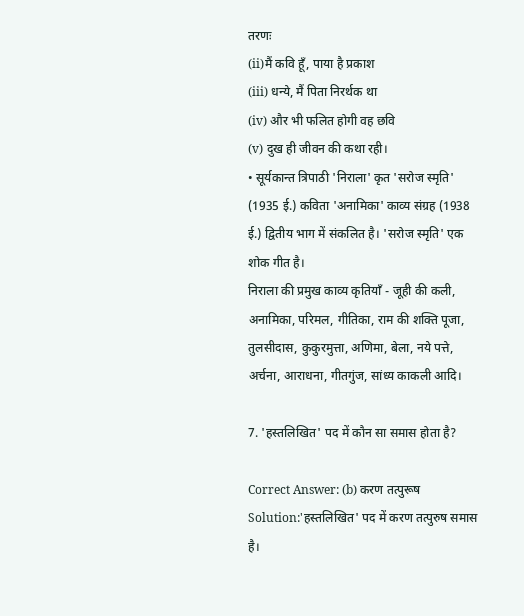तरणः
(ii)मैं कवि हूँ, पाया है प्रकाश
(iii) धन्ये, मैं पिता निरर्थक था
(iv) और भी फलित होगी वह छवि
(v) दुख ही जीवन की कथा रही।
• सूर्यकान्त त्रिपाठी 'निराला' कृत 'सरोज स्मृति' (1935 ई.) कविता 'अनामिका' काव्य संग्रह (1938 ई.) द्वितीय भाग में संकलित है। 'सरोज स्मृति' एक शोक गीत है।
निराला की प्रमुख काव्य कृतियाँ - जूही की कली, अनामिका, परिमल, गीतिका, राम की शक्ति पूजा, तुलसीदास, कुकुरमुत्ता, अणिमा, बेला, नये पत्ते, अर्चना, आराधना, गीतगुंज, सांध्य काकली आदि।

7. 'हस्तलिखित' पद में कौन सा समास होता है?

Correct Answer: (b) करण तत्पुरूष
Solution:'हस्तलिखित' पद में करण तत्पुरुष समास है।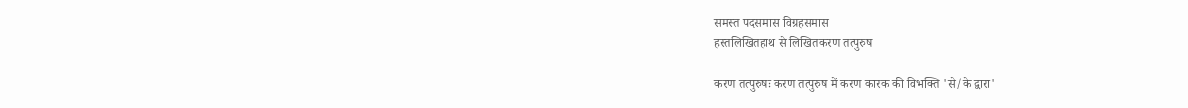समस्त पदसमास विग्रहसमास
हस्तलिखितहाथ से लिखितकरण तत्पुरुष

करण तत्पुरुषः करण तत्पुरुष में करण कारक की विभक्ति 'से/के द्वारा'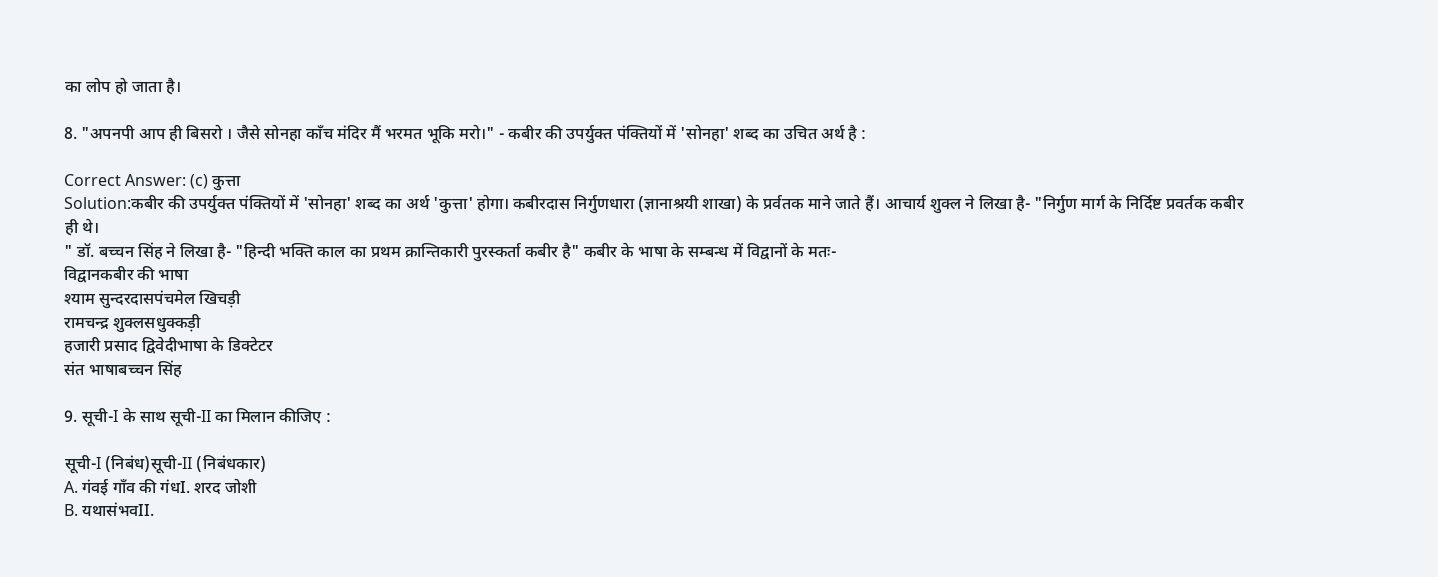का लोप हो जाता है।

8. "अपनपी आप ही बिसरो । जैसे सोनहा काँच मंदिर मैं भरमत भूकि मरो।" - कबीर की उपर्युक्त पंक्तियों में 'सोनहा' शब्द का उचित अर्थ है :

Correct Answer: (c) कुत्ता
Solution:कबीर की उपर्युक्त पंक्तियों में 'सोनहा' शब्द का अर्थ 'कुत्ता' होगा। कबीरदास निर्गुणधारा (ज्ञानाश्रयी शाखा) के प्रर्वतक माने जाते हैं। आचार्य शुक्ल ने लिखा है- "निर्गुण मार्ग के निर्दिष्ट प्रवर्तक कबीर ही थे।
" डॉ. बच्चन सिंह ने लिखा है- "हिन्दी भक्ति काल का प्रथम क्रान्तिकारी पुरस्कर्ता कबीर है" कबीर के भाषा के सम्बन्ध में विद्वानों के मतः-
विद्वानकबीर की भाषा
श्याम सुन्दरदासपंचमेल खिचड़ी
रामचन्द्र शुक्लसधुक्कड़ी
हजारी प्रसाद द्विवेदीभाषा के डिक्टेटर
संत भाषाबच्चन सिंह

9. सूची-I के साथ सूची-II का मिलान कीजिए :

सूची-I (निबंध)सूची-II (निबंधकार)
A. गंवई गाँव की गंधI. शरद जोशी
B. यथासंभवII.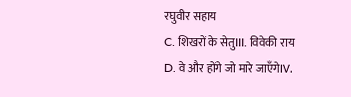रघुवीर सहाय
C. शिखरों के सेतुIII. विवेकी राय
D. वे और होंगे जो मारे जाएँगेIV.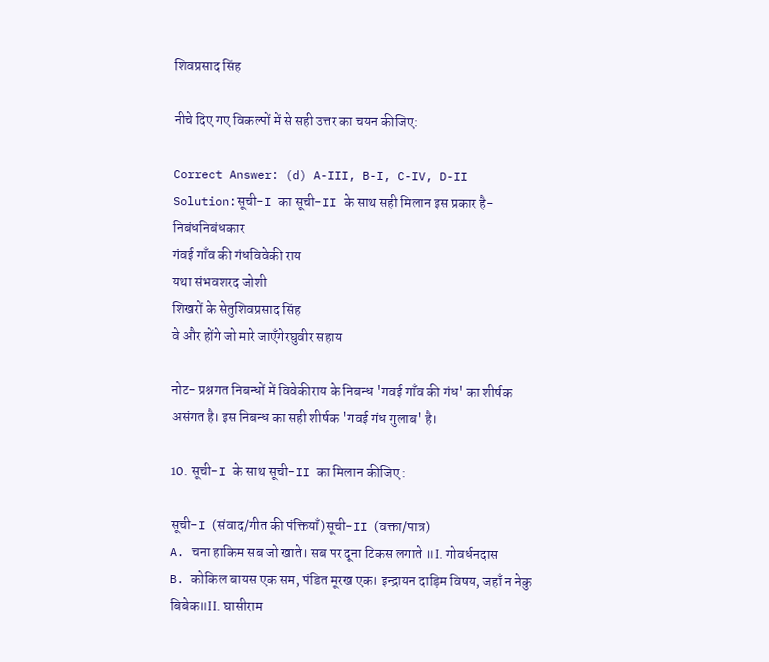शिवप्रसाद सिंह

नीचे दिए गए विकल्पों में से सही उत्तर का चयन कीजिए:

Correct Answer: (d) A-III, B-I, C-IV, D-II
Solution:सूची-I का सूची-II के साथ सही मिलान इस प्रकार है-
निबंधनिबंधकार
गंवई गाँव की गंधविवेकी राय
यथा संभवशरद जोशी
शिखरों के सेतुशिवप्रसाद सिंह
वे और होंगे जो मारे जाएँगेरघुवीर सहाय

नोट- प्रश्नगत निबन्धों में विवेकीराय के निबन्ध 'गवई गाँव की गंध' का शीर्षक असंगत है। इस निबन्ध का सही शीर्षक 'गवई गंध गुलाब' है।

10. सूची-I के साथ सूची-II का मिलान कीजिए :

सूची-I (संवाद/गीत की पंक्तियाँ)सूची-II (वक्ता/पात्र)
A. चना हाकिम सब जो खाते। सब पर दूना टिकस लगाते ॥I. गोवर्धनदास
B. कोकिल बायस एक सम, पंडित मूरख एक। इन्द्रायन दाड़िम विषय, जहाँ न नेकु बिबेक॥II. घासीराम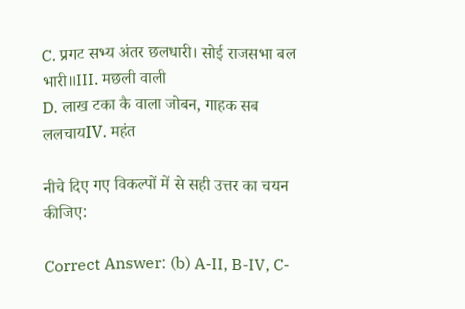C. प्रगट सभ्य अंतर छलधारी। सोई राजसभा बल भारी॥III. मछली वाली
D. लाख टका कै वाला जोबन, गाहक सब ललचायIV. महंत

नीचे दिए गए विकल्पों में से सही उत्तर का चयन कीजिए:

Correct Answer: (b) A-II, B-IV, C-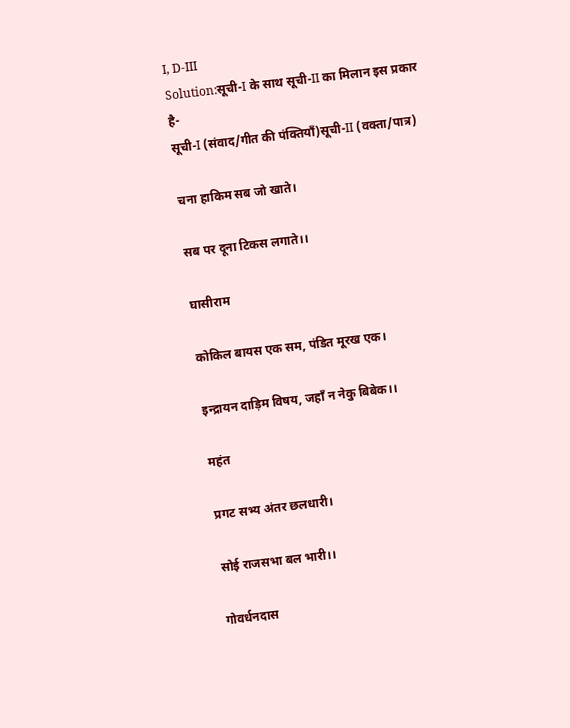I, D-III
Solution:सूची-I के साथ सूची-II का मिलान इस प्रकार है-
सूची-I (संवाद/गीत की पंक्तियाँ)सूची-II (वक्ता/पात्र)

चना हाकिम सब जो खाते।

सब पर दूना टिकस लगाते।।

घासीराम

कोकिल बायस एक सम, पंडित मूरख एक।

इन्द्रायन दाड़िम विषय, जहाँ न नेकु बिबेक।।

महंत

प्रगट सभ्य अंतर छलधारी।

सोई राजसभा बल भारी।।

गोवर्धनदास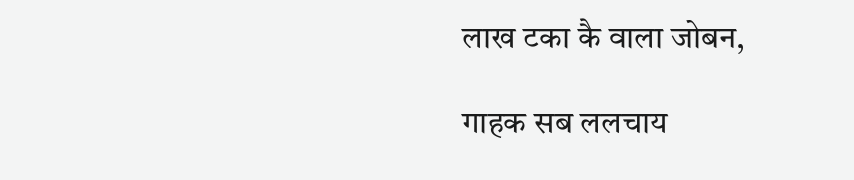लाख टका कै वाला जोबन,

गाहक सब ललचाय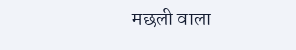मछली वाला